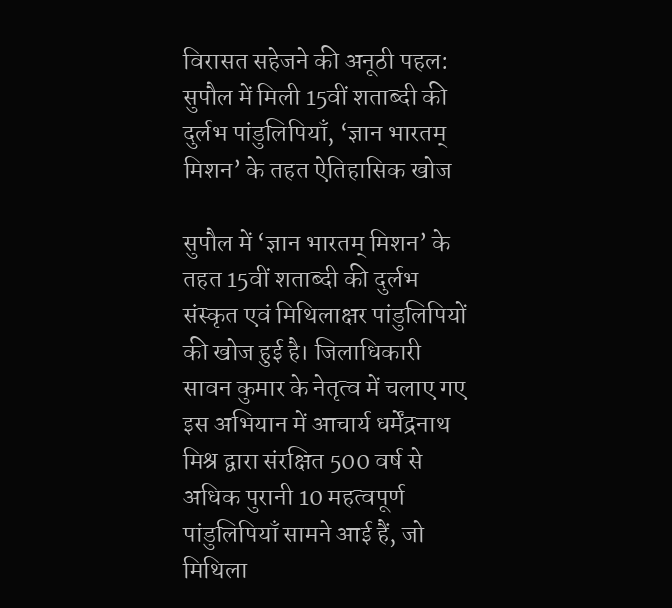विरासत सहेजने की अनूठी पहल: सुपौल में मिली 15वीं शताब्दी की दुर्लभ पांडुलिपियाँ, ‘ज्ञान भारतम् मिशन’ के तहत ऐतिहासिक खोज

सुपौल में ‘ज्ञान भारतम् मिशन’ के तहत 15वीं शताब्दी की दुर्लभ संस्कृत एवं मिथिलाक्षर पांडुलिपियों की खोज हुई है। जिलाधिकारी सावन कुमार के नेतृत्व में चलाए गए इस अभियान में आचार्य धर्मेंद्रनाथ मिश्र द्वारा संरक्षित 500 वर्ष से अधिक पुरानी 10 महत्वपूर्ण पांडुलिपियाँ सामने आई हैं, जो मिथिला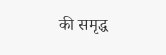की समृद्ध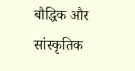बौद्धिक और सांस्कृतिक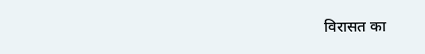विरासत का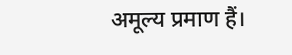अमूल्य प्रमाण हैं।